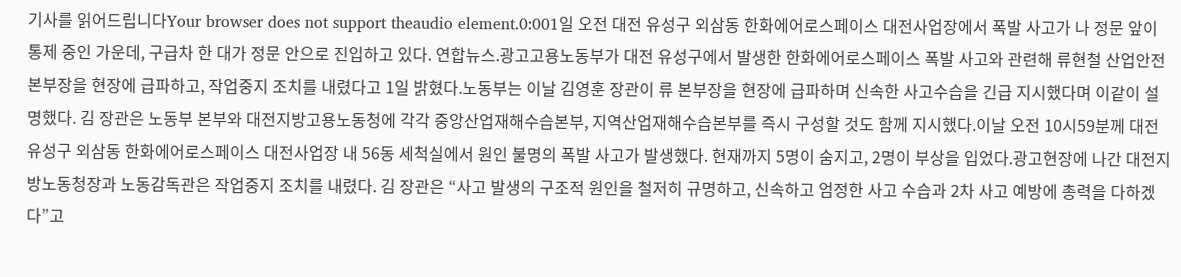기사를 읽어드립니다Your browser does not support theaudio element.0:001일 오전 대전 유성구 외삼동 한화에어로스페이스 대전사업장에서 폭발 사고가 나 정문 앞이 통제 중인 가운데, 구급차 한 대가 정문 안으로 진입하고 있다. 연합뉴스.광고고용노동부가 대전 유성구에서 발생한 한화에어로스페이스 폭발 사고와 관련해 류현철 산업안전본부장을 현장에 급파하고, 작업중지 조치를 내렸다고 1일 밝혔다.노동부는 이날 김영훈 장관이 류 본부장을 현장에 급파하며 신속한 사고수습을 긴급 지시했다며 이같이 설명했다. 김 장관은 노동부 본부와 대전지방고용노동청에 각각 중앙산업재해수습본부, 지역산업재해수습본부를 즉시 구성할 것도 함께 지시했다.이날 오전 10시59분께 대전 유성구 외삼동 한화에어로스페이스 대전사업장 내 56동 세척실에서 원인 불명의 폭발 사고가 발생했다. 현재까지 5명이 숨지고, 2명이 부상을 입었다.광고현장에 나간 대전지방노동청장과 노동감독관은 작업중지 조치를 내렸다. 김 장관은 “사고 발생의 구조적 원인을 철저히 규명하고, 신속하고 엄정한 사고 수습과 2차 사고 예방에 총력을 다하겠다”고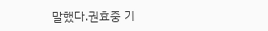말했다.권효중 기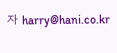자 harry@hani.co.kr